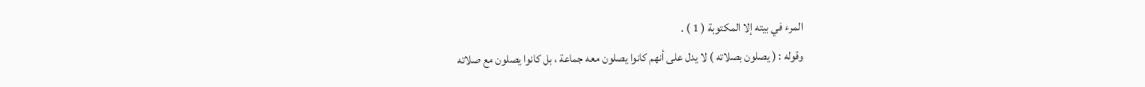المرء في بيته إلا المكتوبة ( 1 ) .
وقوله : ( يصلون بصلاته ) لا يدل على أنهم كانوا يصلون معه جماعة ، بل كانوا يصلون مع صلاته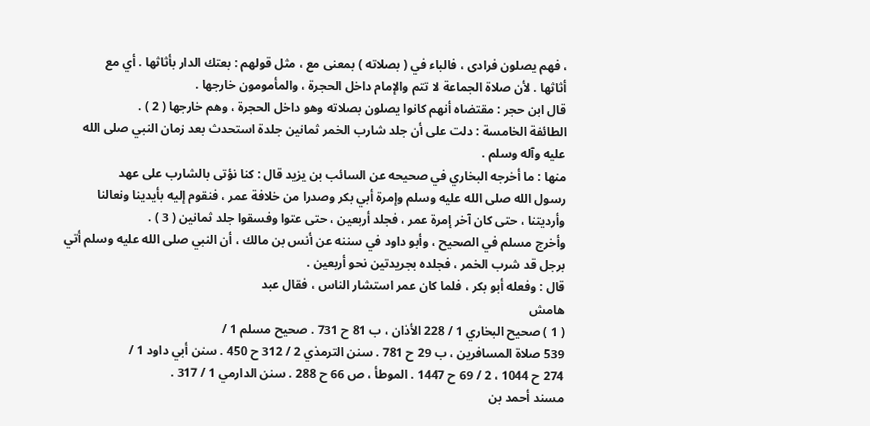، فهم يصلون فرادى ، فالباء في ( بصلاته ) بمعنى مع ، مثل قولهم : بعتك الدار بأثاثها . أي مع
أثاثها . لأن صلاة الجماعة لا تتم والإمام داخل الحجرة ، والمأمومون خارجها .
قال ابن حجر : مقتضاه أنهم كانوا يصلون بصلاته وهو داخل الحجرة ، وهم خارجها ( 2 ) .
الطائفة الخامسة : دلت على أن جلد شارب الخمر ثمانين جلدة استحدث بعد زمان النبي صلى الله
عليه وآله وسلم .
منها : ما أخرجه البخاري في صحيحه عن السائب بن يزيد قال : كنا نؤتى بالشارب على عهد
رسول الله صلى الله عليه وسلم وإمرة أبي بكر وصدرا من خلافة عمر ، فنقوم إليه بأيدينا ونعالنا
وأرديتنا ، حتى كان آخر إمرة عمر ، فجلد أربعين ، حتى عتوا وفسقوا جلد ثمانين ( 3 ) .
وأخرج مسلم في الصحيح ، وأبو داود في سننه عن أنس بن مالك ، أن النبي صلى الله عليه وسلم أتي
برجل قد شرب الخمر ، فجلده بجريدتين نحو أربعين .
قال : وفعله أبو بكر ، فلما كان عمر استشار الناس ، فقال عبد
هامش
( 1 ) صحيح البخاري 1 / 228 الأذان ، ب 81 ح 731 . صحيح مسلم 1 /
539 صلاة المسافرين ، ب 29 ح 781 . سنن الترمذي 2 / 312 ح 450 . سنن أبي داود 1 /
274 ح 1044 ، 2 / 69 ح 1447 . الموطأ ، ص 66 ح 288 . سنن الدارمي 1 / 317 .
مسند أحمد بن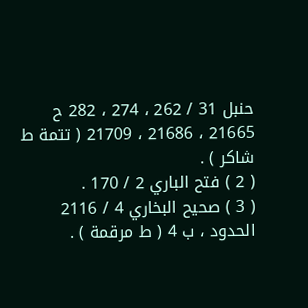حنبل 31 / 262 ، 274 ، 282 ح 21665 ، 21686 ، 21709 ( تتمة ط
شاكر ) .
( 2 ) فتح الباري 2 / 170 .
( 3 ) صحيح البخاري 4 / 2116 الحدود ، ب 4 ( ط مرقمة ) .